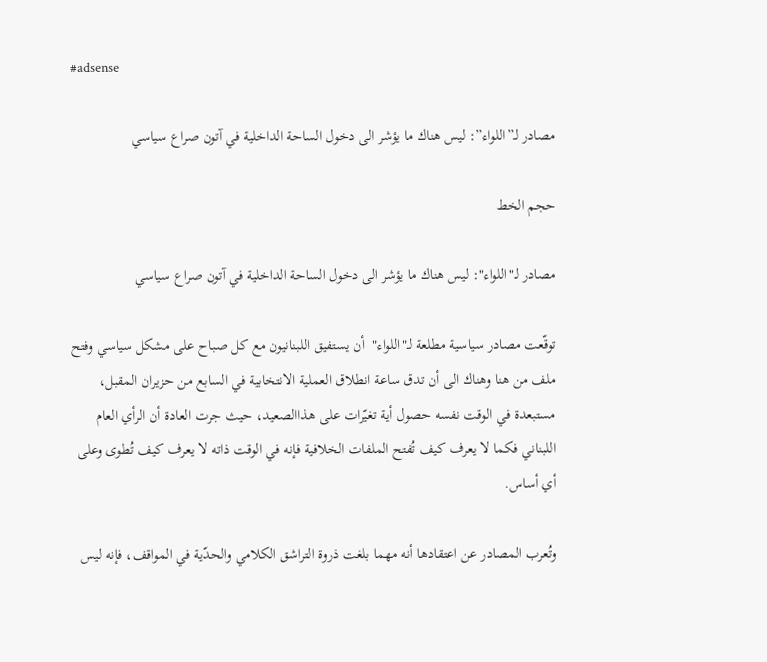#adsense

مصادر لـ”اللواء”: ليس هناك ما يؤشر الى دخول الساحة الداخلية في آتون صراع سياسي

حجم الخط

مصادر لـ"اللواء": ليس هناك ما يؤشر الى دخول الساحة الداخلية في آتون صراع سياسي

توقّعت مصادر سياسية مطلعة لـ"اللواء"  أن يستفيق اللبنانيون مع كل صباح على مشكل سياسي وفتح ملف من هنا وهناك الى أن تدق ساعة انطلاق العملية الانتخابية في السابع من حزيران المقبل، مستبعدة في الوقت نفسه حصول أية تغيّرات على هذاالصعيد، حيث جرت العادة أن الرأي العام اللبناني فكما لا يعرف كيف تُفتح الملفات الخلافية فإنه في الوقت ذاته لا يعرف كيف تُطوى وعلى أي أساس.

وتُعرب المصادر عن اعتقادها أنه مهما بلغت ذروة التراشق الكلامي والحدّية في المواقف، فإنه ليس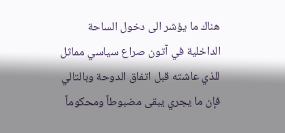هناك ما يؤشر الى دخول الساحة الداخلية في آتون صراع سياسي مماثل للذي عاشته قبل اتفاق الدوحة وبالتالي فإن ما يجري يبقى مضبوطاً ومحكوماً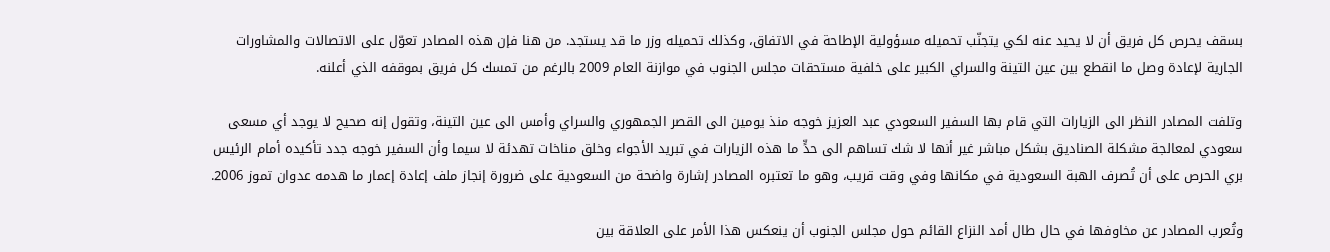بسقف يحرص كل فريق أن لا يحيد عنه لكي يتجنّب تحميله مسؤولية الإطاحة في الاتفاق، وكذلك تحميله وزر ما قد يستجد. من هنا فإن هذه المصادر تعوّل على الاتصالات والمشاورات الجارية لإعادة وصل ما انقطع بين عين التينة والسراي الكبير على خلفية مستحقات مجلس الجنوب في موازنة العام 2009 بالرغم من تمسك كل فريق بموقفه الذي أعلنه.

وتلفت المصادر النظر الى الزيارات التي قام بها السفير السعودي عبد العزيز خوجه منذ يومين الى القصر الجمهوري والسراي وأمس الى عين التينة، وتقول إنه صحيح لا يوجد أي مسعى سعودي لمعالجة مشكلة الصناديق بشكل مباشر غير أنها لا شك تساهم الى حدٍّ ما هذه الزيارات في تبريد الأجواء وخلق مناخات تهدئة لا سيما وأن السفير خوجه جدد تأكيده أمام الرئيس بري الحرص على أن تُصرف الهبة السعودية في مكانها وفي وقت قريب، وهو ما تعتبره المصادر إشارة واضحة من السعودية على ضرورة إنجاز ملف إعادة إعمار ما هدمه عدوان تموز 2006.

وتُعرب المصادر عن مخاوفها في حال طال أمد النزاع القائم حول مجلس الجنوب أن ينعكس هذا الأمر على العلاقة بين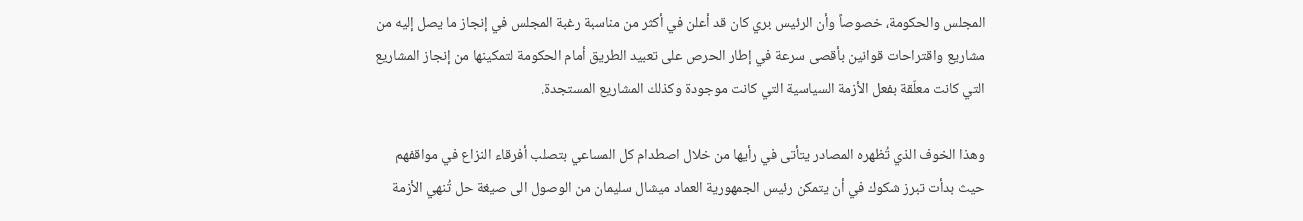المجلس والحكومة، خصوصاً وأن الرئيس بري كان قد أعلن في أكثر من مناسبة رغبة المجلس في إنجاز ما يصل إليه من مشاريع واقتراحات قوانين بأقصى سرعة في إطار الحرص على تعبيد الطريق أمام الحكومة لتمكينها من إنجاز المشاريع التي كانت معلّقة بفعل الأزمة السياسية التي كانت موجودة وكذلك المشاريع المستجدة.

وهذا الخوف الذي تُظهره المصادر يتأتى في رأيها من خلال اصطدام كل المساعي بتصلب أفرقاء النزاع في مواقفهم حيث بدأت تبرز شكوك في أن يتمكن رئيس الجمهورية العماد ميشال سليمان من الوصول الى صيغة حل تُنهي الأزمة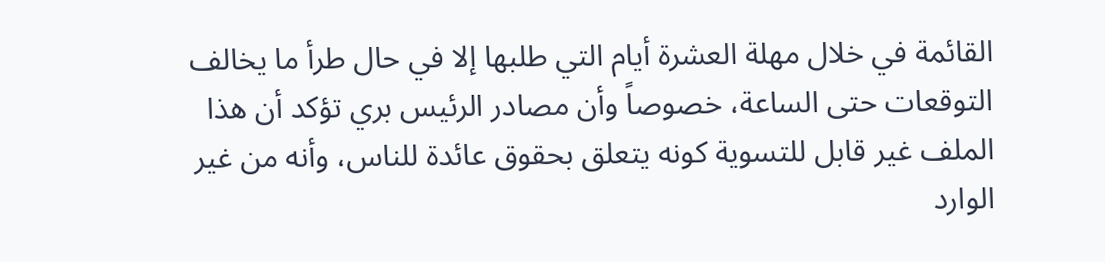القائمة في خلال مهلة العشرة أيام التي طلبها إلا في حال طرأ ما يخالف التوقعات حتى الساعة، خصوصاً وأن مصادر الرئيس بري تؤكد أن هذا الملف غير قابل للتسوية كونه يتعلق بحقوق عائدة للناس، وأنه من غير الوارد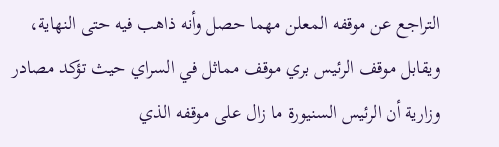التراجع عن موقفه المعلن مهما حصل وأنه ذاهب فيه حتى النهاية، ويقابل موقف الرئيس بري موقف مماثل في السراي حيث تؤكد مصادر وزارية أن الرئيس السنيورة ما زال على موقفه الذي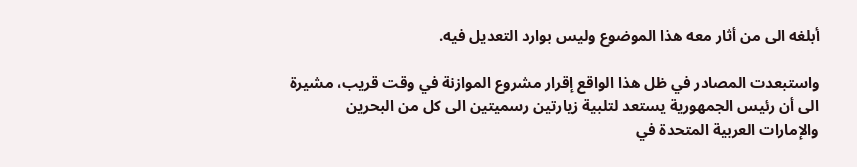أبلغه الى من أثار معه هذا الموضوع وليس بوارد التعديل فيه.

واستبعدت المصادر في ظل هذا الواقع إقرار مشروع الموازنة في وقت قريب، مشيرة الى أن رئيس الجمهورية يستعد لتلبية زيارتين رسميتين الى كل من البحرين والإمارات العربية المتحدة في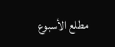مطلع الأسبوع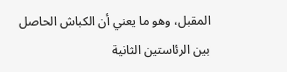المقبل، وهو ما يعني أن الكباش الحاصل بين الرئاستين الثانية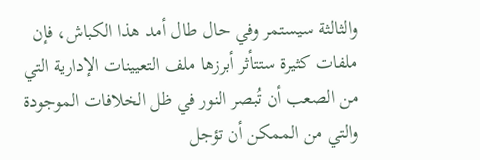والثالثة سيستمر وفي حال طال أمد هذا الكباش، فإن ملفات كثيرة ستتأثر أبرزها ملف التعيينات الإدارية التي من الصعب أن تُبصر النور في ظل الخلافات الموجودة والتي من الممكن أن تؤجل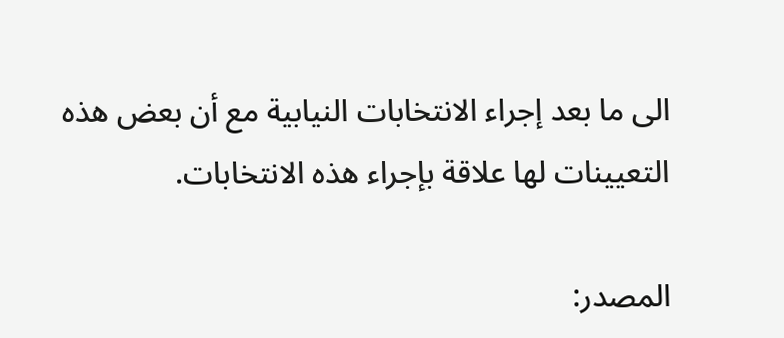الى ما بعد إجراء الانتخابات النيابية مع أن بعض هذه التعيينات لها علاقة بإجراء هذه الانتخابات.

المصدر: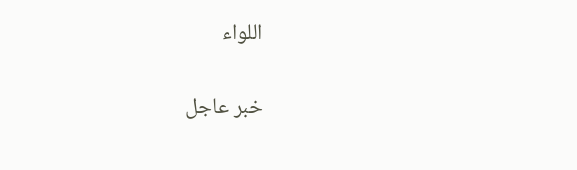اللواء

خبر عاجل